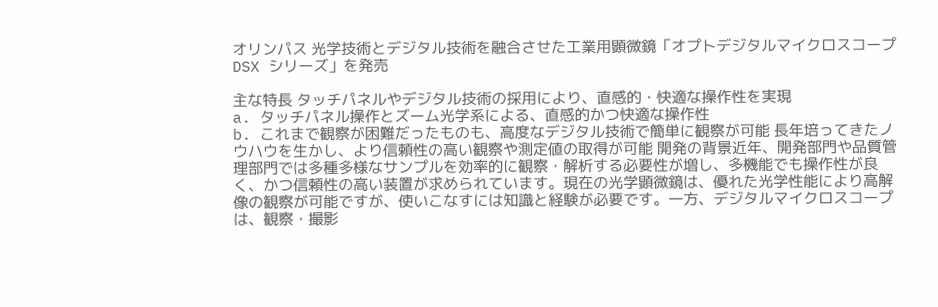オリンパス 光学技術とデジタル技術を融合させた工業用顕微鏡「オプトデジタルマイクロスコープ DSX シリーズ」を発売

主な特長 タッチパネルやデジタル技術の採用により、直感的・快適な操作性を実現
a. タッチパネル操作とズーム光学系による、直感的かつ快適な操作性
b. これまで観察が困難だったものも、高度なデジタル技術で簡単に観察が可能 長年培ってきたノウハウを生かし、より信頼性の高い観察や測定値の取得が可能 開発の背景近年、開発部門や品質管理部門では多種多様なサンプルを効率的に観察・解析する必要性が増し、多機能でも操作性が良く、かつ信頼性の高い装置が求められています。現在の光学顕微鏡は、優れた光学性能により高解像の観察が可能ですが、使いこなすには知識と経験が必要です。一方、デジタルマイクロスコープは、観察・撮影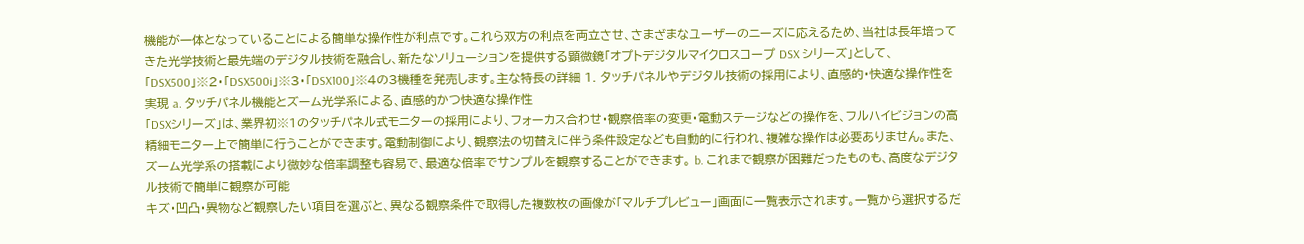機能が一体となっていることによる簡単な操作性が利点です。これら双方の利点を両立させ、さまざまなユーザーのニーズに応えるため、当社は長年培ってきた光学技術と最先端のデジタル技術を融合し、新たなソリューションを提供する顕微鏡「オプトデジタルマイクロスコープ DSX シリーズ」として、「DSX500」※2・「DSX500i」※3・「DSX100」※4の3機種を発売します。主な特長の詳細 1. タッチパネルやデジタル技術の採用により、直感的・快適な操作性を実現 a. タッチパネル機能とズーム光学系による、直感的かつ快適な操作性
「DSXシリーズ」は、業界初※1のタッチパネル式モニターの採用により、フォーカス合わせ・観察倍率の変更・電動ステージなどの操作を、フルハイビジョンの高精細モニター上で簡単に行うことができます。電動制御により、観察法の切替えに伴う条件設定なども自動的に行われ、複雑な操作は必要ありません。また、ズーム光学系の搭載により微妙な倍率調整も容易で、最適な倍率でサンプルを観察することができます。 b. これまで観察が困難だったものも、高度なデジタル技術で簡単に観察が可能
キズ・凹凸・異物など観察したい項目を選ぶと、異なる観察条件で取得した複数枚の画像が「マルチプレビュー」画面に一覧表示されます。一覧から選択するだ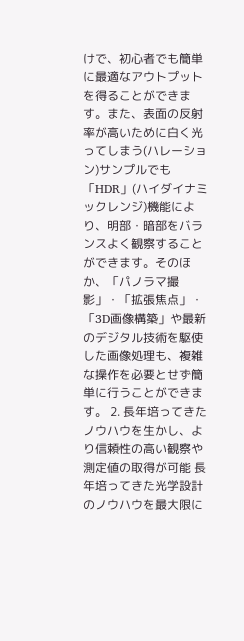けで、初心者でも簡単に最適なアウトプットを得ることができます。また、表面の反射率が高いために白く光ってしまう(ハレーション)サンプルでも「HDR」(ハイダイナミックレンジ)機能により、明部・暗部をバランスよく観察することができます。そのほか、「パノラマ撮影」・「拡張焦点」・「3D画像構築」や最新のデジタル技術を駆使した画像処理も、複雑な操作を必要とせず簡単に行うことができます。 2. 長年培ってきたノウハウを生かし、より信頼性の高い観察や測定値の取得が可能 長年培ってきた光学設計のノウハウを最大限に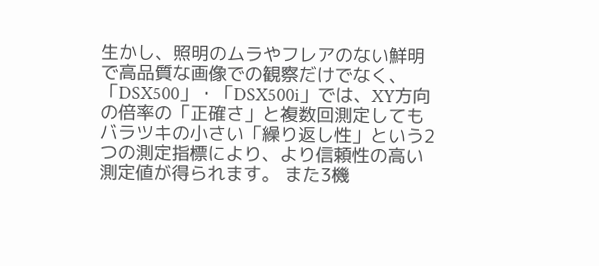生かし、照明のムラやフレアのない鮮明で高品質な画像での観察だけでなく、「DSX500」・「DSX500i」では、XY方向の倍率の「正確さ」と複数回測定してもバラツキの小さい「繰り返し性」という2つの測定指標により、より信頼性の高い測定値が得られます。 また3機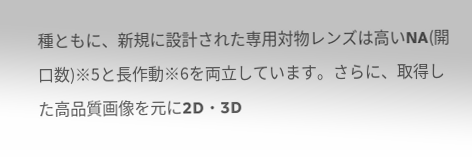種ともに、新規に設計された専用対物レンズは高いNA(開口数)※5と長作動※6を両立しています。さらに、取得した高品質画像を元に2D・3D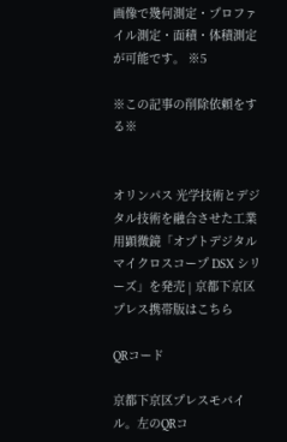画像で幾何測定・プロファイル測定・面積・体積測定が可能です。 ※5

※この記事の削除依頼をする※


オリンパス 光学技術とデジタル技術を融合させた工業用顕微鏡「オプトデジタルマイクロスコープ DSX シリーズ」を発売 | 京都下京区プレス携帯版はこちら

QRコード

京都下京区プレスモバイル。左のQRコ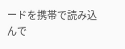ードを携帯で読み込んで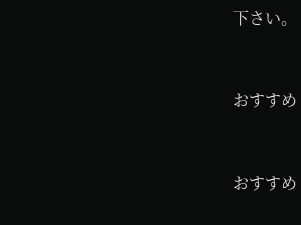下さい。


おすすめ


おすすめ